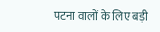पटना वालों के लिए बड़ी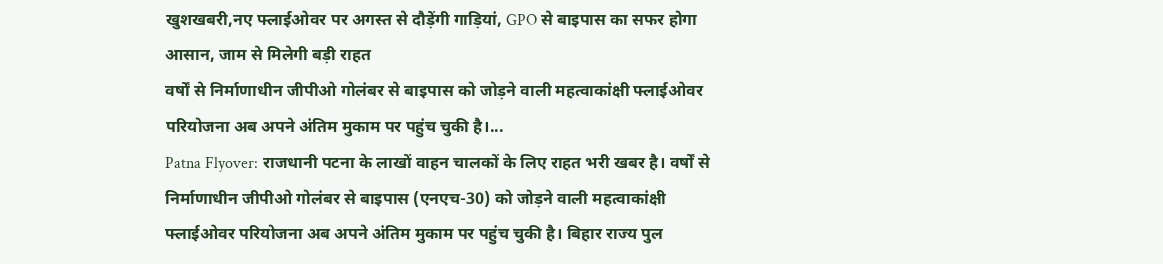खुशखबरी,नए फ्लाईओवर पर अगस्त से दौड़ेंगी गाड़ियां, GPO से बाइपास का सफर होगा आसान, जाम से मिलेगी बड़ी राहत
वर्षों से निर्माणाधीन जीपीओ गोलंबर से बाइपास को जोड़ने वाली महत्वाकांक्षी फ्लाईओवर परियोजना अब अपने अंतिम मुकाम पर पहुंच चुकी है।...
Patna Flyover: राजधानी पटना के लाखों वाहन चालकों के लिए राहत भरी खबर है। वर्षों से निर्माणाधीन जीपीओ गोलंबर से बाइपास (एनएच-30) को जोड़ने वाली महत्वाकांक्षी फ्लाईओवर परियोजना अब अपने अंतिम मुकाम पर पहुंच चुकी है। बिहार राज्य पुल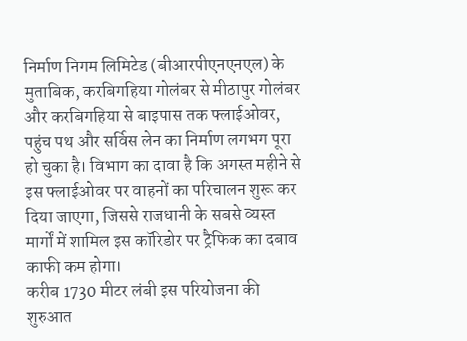निर्माण निगम लिमिटेड (बीआरपीएनएनएल) के मुताबिक, करबिगहिया गोलंबर से मीठापुर गोलंबर और करबिगहिया से बाइपास तक फ्लाईओवर, पहुंच पथ और सर्विस लेन का निर्माण लगभग पूरा हो चुका है। विभाग का दावा है कि अगस्त महीने से इस फ्लाईओवर पर वाहनों का परिचालन शुरू कर दिया जाएगा, जिससे राजधानी के सबसे व्यस्त मार्गों में शामिल इस कॉरिडोर पर ट्रैफिक का दबाव काफी कम होगा।
करीब 1730 मीटर लंबी इस परियोजना की शुरुआत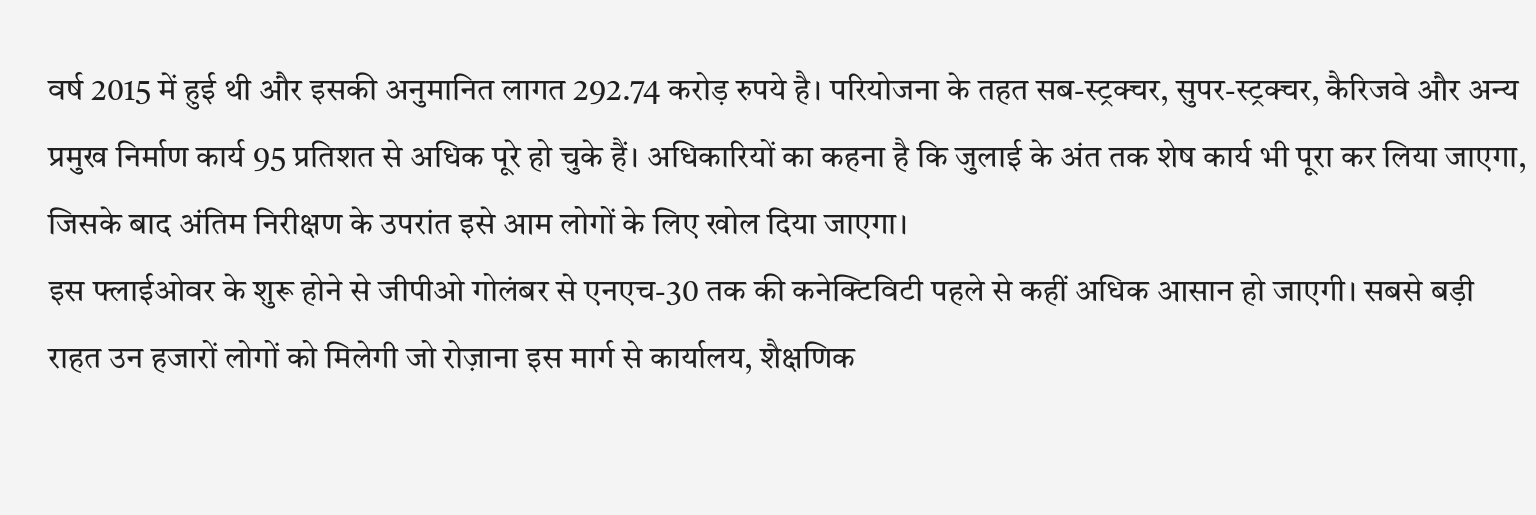वर्ष 2015 में हुई थी और इसकी अनुमानित लागत 292.74 करोड़ रुपये है। परियोजना के तहत सब-स्ट्रक्चर, सुपर-स्ट्रक्चर, कैरिजवे और अन्य प्रमुख निर्माण कार्य 95 प्रतिशत से अधिक पूरे हो चुके हैं। अधिकारियों का कहना है कि जुलाई के अंत तक शेष कार्य भी पूरा कर लिया जाएगा, जिसके बाद अंतिम निरीक्षण के उपरांत इसे आम लोगों के लिए खोल दिया जाएगा।
इस फ्लाईओवर के शुरू होने से जीपीओ गोलंबर से एनएच-30 तक की कनेक्टिविटी पहले से कहीं अधिक आसान हो जाएगी। सबसे बड़ी राहत उन हजारों लोगों को मिलेगी जो रोज़ाना इस मार्ग से कार्यालय, शैक्षणिक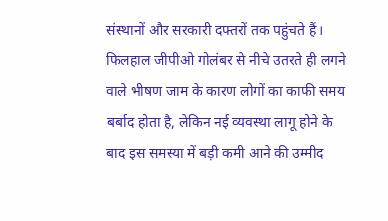संस्थानों और सरकारी दफ्तरों तक पहुंचते हैं। फिलहाल जीपीओ गोलंबर से नीचे उतरते ही लगने वाले भीषण जाम के कारण लोगों का काफी समय बर्बाद होता है, लेकिन नई व्यवस्था लागू होने के बाद इस समस्या में बड़ी कमी आने की उम्मीद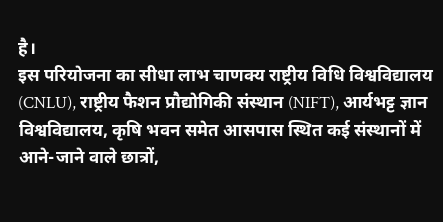है।
इस परियोजना का सीधा लाभ चाणक्य राष्ट्रीय विधि विश्वविद्यालय (CNLU), राष्ट्रीय फैशन प्रौद्योगिकी संस्थान (NIFT), आर्यभट्ट ज्ञान विश्वविद्यालय, कृषि भवन समेत आसपास स्थित कई संस्थानों में आने-जाने वाले छात्रों,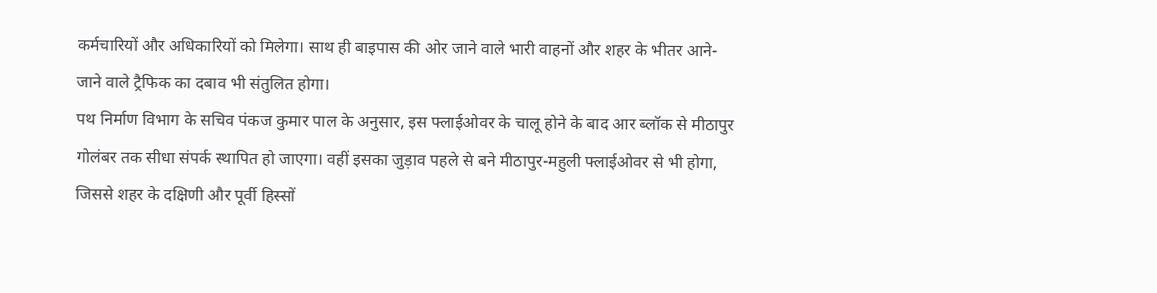कर्मचारियों और अधिकारियों को मिलेगा। साथ ही बाइपास की ओर जाने वाले भारी वाहनों और शहर के भीतर आने-जाने वाले ट्रैफिक का दबाव भी संतुलित होगा।
पथ निर्माण विभाग के सचिव पंकज कुमार पाल के अनुसार, इस फ्लाईओवर के चालू होने के बाद आर ब्लॉक से मीठापुर गोलंबर तक सीधा संपर्क स्थापित हो जाएगा। वहीं इसका जुड़ाव पहले से बने मीठापुर-महुली फ्लाईओवर से भी होगा, जिससे शहर के दक्षिणी और पूर्वी हिस्सों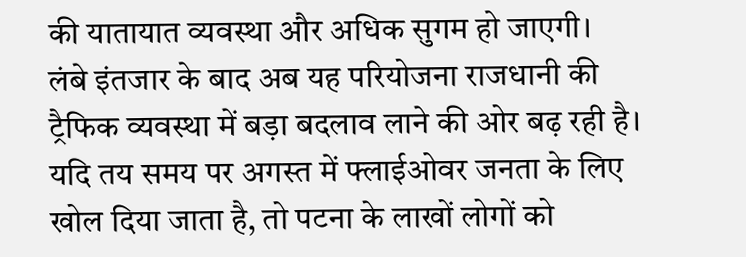की यातायात व्यवस्था और अधिक सुगम हो जाएगी।
लंबे इंतजार के बाद अब यह परियोजना राजधानी की ट्रैफिक व्यवस्था में बड़ा बदलाव लाने की ओर बढ़ रही है। यदि तय समय पर अगस्त में फ्लाईओवर जनता के लिए खोल दिया जाता है, तो पटना के लाखों लोगों को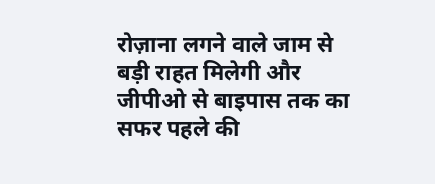रोज़ाना लगने वाले जाम से बड़ी राहत मिलेगी और जीपीओ से बाइपास तक का सफर पहले की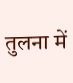तुलना में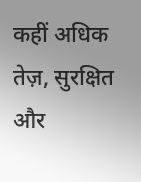कहीं अधिक तेज़, सुरक्षित और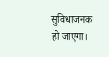सुविधाजनक हो जाएगा।